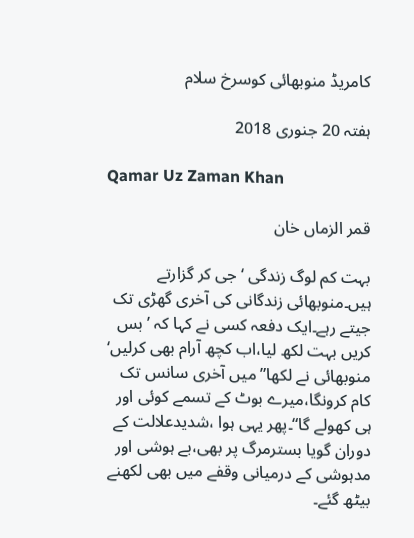کامریڈ منوبھائی کوسرخ سلام

ہفتہ 20 جنوری 2018

Qamar Uz Zaman Khan

قمر الزماں خان

بہت کم لوگ زندگی ‘جی کر گزارتے ہیں۔منوبھائی زندگانی کی آخری گھڑی تک جیتے رہے۔ایک دفعہ کسی نے کہا کہ ’بس کریں بہت لکھ لیا،اب کچھ آرام بھی کرلیں‘ منوبھائی نے لکھا” میں آخری سانس تک کام کرونگا،میرے بوٹ کے تسمے کوئی اور ہی کھولے گا“۔پھر یہی ہوا ،شدیدعلالت کے دوران گویا بسترمرگ پر بھی،بے ہوشی اور مدہوشی کے درمیانی وقفے میں بھی لکھنے بیٹھ گئے۔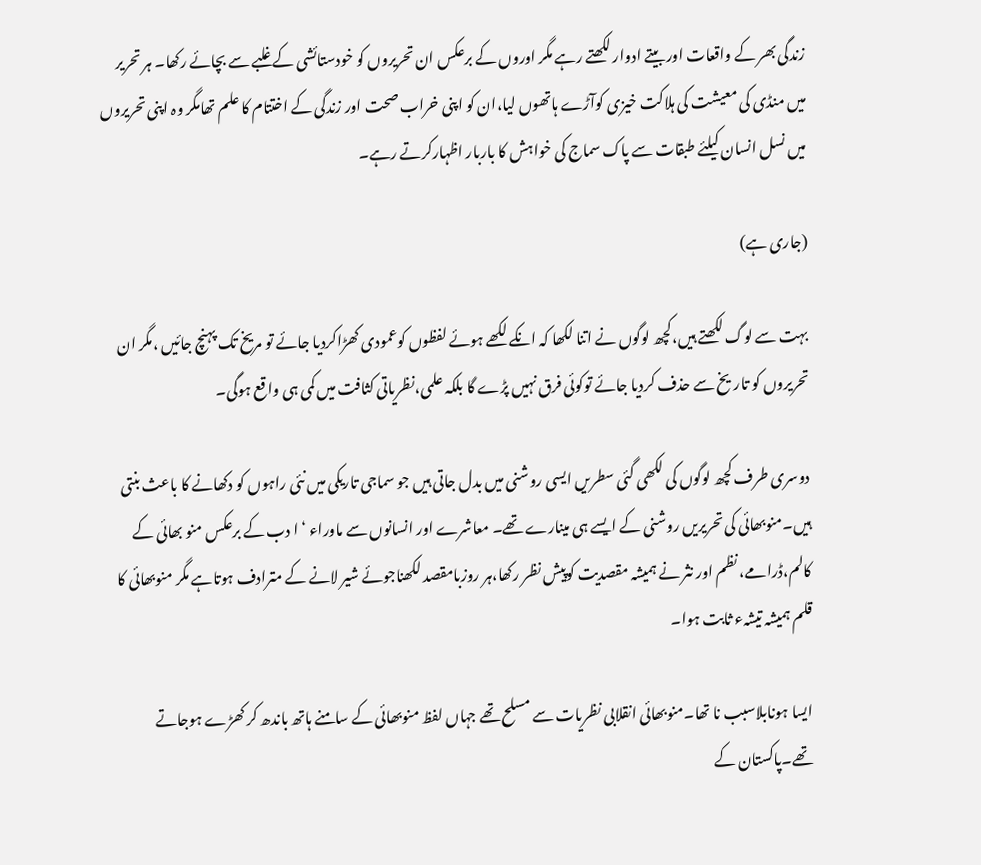زندگی بھر کے واقعات اور بیتے ادوار لکھتے رہے مگر اوروں کے برعکس ان تحریروں کو خودستائشی کے غلبے سے بچائے رکھا۔ ہر تحریر میں منڈی کی معیشت کی ہلاکت خیزی کوآڑے ہاتھوں لیا،ان کو اپنی خراب صحت اور زندگی کے اختتام کا علم تھامگر وہ اپنی تحریروں میں نسل انسان کیلئے طبقات سے پاک سماج کی خواہش کا باربار اظہارکرتے رہے۔

(جاری ہے)

بہت سے لوگ لکھتے ہیں،کچھ لوگوں نے اتنا لکھا کہ انکے لکھے ہوئے لفظوں کوعمودی کھڑاکردیا جائے تو مریخ تک پہنچ جائیں ،مگر ان تحریروں کو تاریخ سے حذف کردیا جائے توکوئی فرق نہیں پڑے گا بلکہ علمی،نظریاتی کثافت میں کمی ہی واقع ہوگی۔

دوسری طرف کچھ لوگوں کی لکھی گئی سطریں ایسی روشنی میں بدل جاتی ہیں جو سماجی تاریکی میں نئی راہوں کو دکھانے کا باعث بنتی ہیں۔منوبھائی کی تحریریں روشنی کے ایسے ہی مینارے تھے۔ معاشرے اور انسانوں سے ماوراء ‘ ا دب کے برعکس منو بھائی کے کالم،ڈرامے، نظم اور نثر نے ہمیشہ مقصدیت کوپیش نظر رکھا،ہر روزبامقصد لکھناجوئے شیر لانے کے مترادف ہوتاہے مگر منوبھائی کا قلم ہمیشہ تیشہء ثابت ہوا۔

ایسا ہونابلاسبب نا تھا۔منوبھائی انقلابی نظریات سے مسلح تھے جہاں لفظ منوبھائی کے سامنے ہاتھ باندھ کر کھڑے ہوجاتے تھے۔پاکستان کے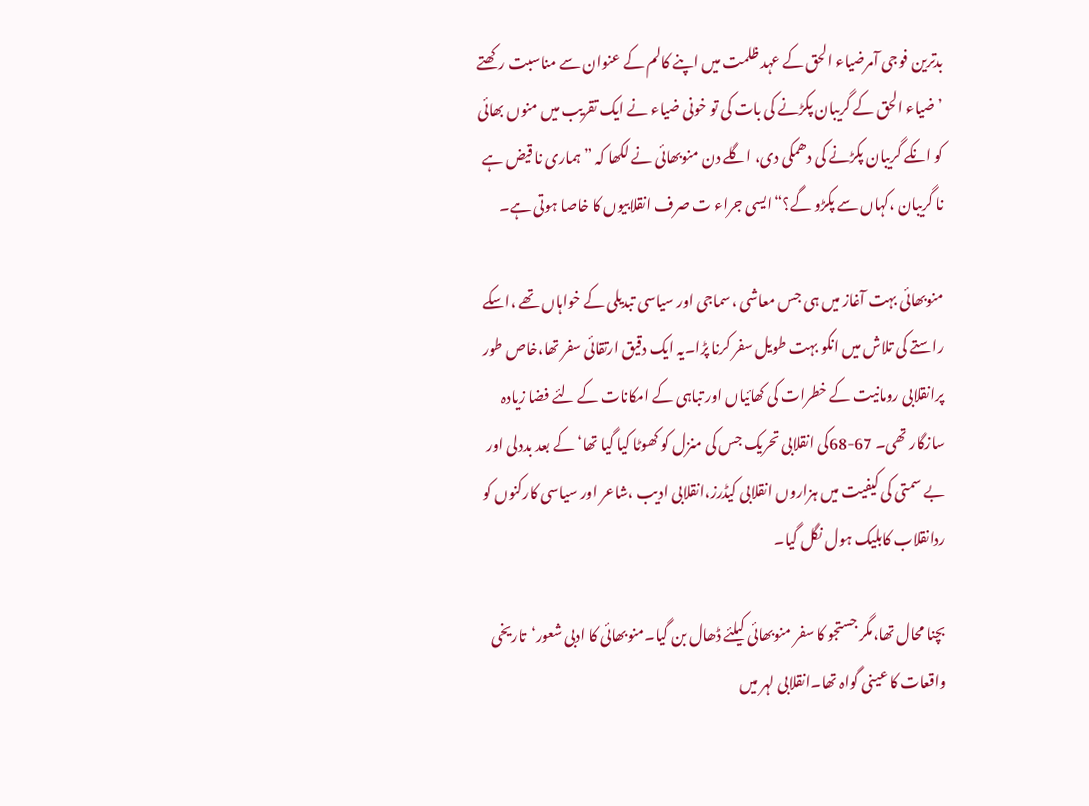بدترین فوجی آمرضیاء الحق کے عہد ظلمت میں اپنے کالم کے عنوان سے مناسبت رکھتے ’ضیاء الحق کے گریبان پکڑنے کی بات کی تو خونی ضیاء نے ایک تقریب میں منوں بھائی کو انکے گریبان پکڑنے کی دھمکی دی، اگلے دن منوبھائی نے لکھا کہ ”ہماری نا قیض ہے نا گریبان ،کہاں سے پکڑو گے؟“ایسی جراء ت صرف انقلابیوں کا خاصا ہوتی ہے۔

منوبھائی بہت آغاز میں ہی جس معاشی ،سماجی اور سیاسی تبدیلی کے خواہاں تھے ،اسکے راستے کی تلاش میں انکو بہت طویل سفر کرنا پڑا۔یہ ایک دقیق ارتقائی سفر تھا،خاص طور پرانقلابی رومانیت کے خطرات کی کھائیاں اور تباہی کے امکانات کے لئے فضا زیادہ سازگار تھی۔ 67-68کی انقلابی تحریک جس کی منزل کو کھوٹا کیا گیا تھا‘کے بعد بددلی اور بے سمتی کی کیفیت میں ہزاروں انقلابی کیڈرز،انقلابی ادیب ،شاعر اور سیاسی کارکنوں کو ردانقلاب کابلیک ہول نگل گیا۔

بچنا محال تھا،مگر جستجو کا سفر منوبھائی کیلئے ڈھال بن گیا۔منوبھائی کا ادبی شعور‘تاریخی واقعات کا عینی گواہ تھا۔انقلابی لہر میں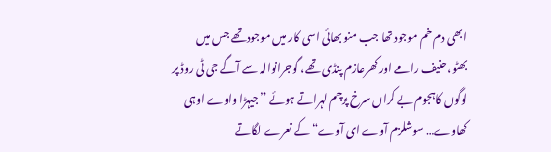ابھی دم خم موجود تھا جب منو بھائی اسی کار میں موجودتھے جس میں بھٹو،حنیف رامے اور کھرعازم پنڈی تھے، گوجرانوالہ سے آگے جی ٹی روڈ پر لوگوں کاہجوم بے کراں سرخ پرچم لہراتے ہوئے ”جیہڑا واوے اوہی کھاوے… سوشلزم آوے ای آوے“کے نعرے لگاتے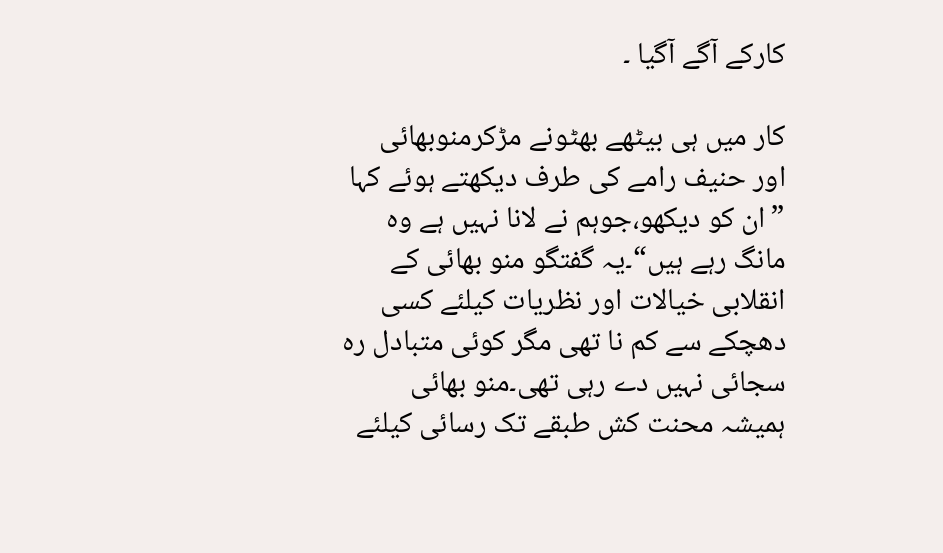کارکے آگے آگیا ۔

کار میں ہی بیٹھے بھٹونے مڑکرمنوبھائی اور حنیف رامے کی طرف دیکھتے ہوئے کہا ”ان کو دیکھو،جوہم نے لانا نہیں ہے وہ مانگ رہے ہیں“۔یہ گفتگو منو بھائی کے انقلابی خیالات اور نظریات کیلئے کسی دھچکے سے کم نا تھی مگر کوئی متبادل رہ سجائی نہیں دے رہی تھی۔منو بھائی ہمیشہ محنت کش طبقے تک رسائی کیلئے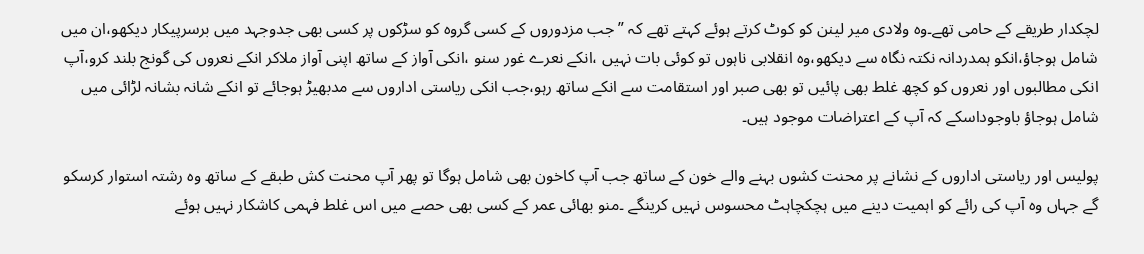لچکدار طریقے کے حامی تھے۔وہ ولادی میر لینن کو کوٹ کرتے ہوئے کہتے تھے کہ ”جب مزدوروں کے کسی گروہ کو سڑکوں پر کسی بھی جدوجہد میں برسرپیکار دیکھو،ان میں شامل ہوجاؤ،انکو ہمدردانہ نکتہ نگاہ سے دیکھو،وہ انقلابی ناہوں تو کوئی بات نہیں ،انکے نعرے غور سنو ،انکی آواز کے ساتھ اپنی آواز ملاکر انکے نعروں کی گونج بلند کرو،آپ انکی مطالبوں اور نعروں کو کچھ غلط بھی پائیں تو بھی صبر اور استقامت سے انکے ساتھ رہو،جب انکی ریاستی اداروں سے مدبھیڑ ہوجائے تو انکے شانہ بشانہ لڑائی میں شامل ہوجاؤ باوجوداسکے کہ آپ کے اعتراضات موجود ہیں۔

پولیس اور ریاستی اداروں کے نشانے پر محنت کشوں بہنے والے خون کے ساتھ جب آپ کاخون بھی شامل ہوگا تو پھر آپ محنت کش طبقے کے ساتھ وہ رشتہ استوار کرسکو گے جہاں وہ آپ کی رائے کو اہمیت دینے میں ہچکچاہٹ محسوس نہیں کرینگے ۔منو بھائی عمر کے کسی بھی حصے میں اس غلط فہمی کاشکار نہیں ہوئے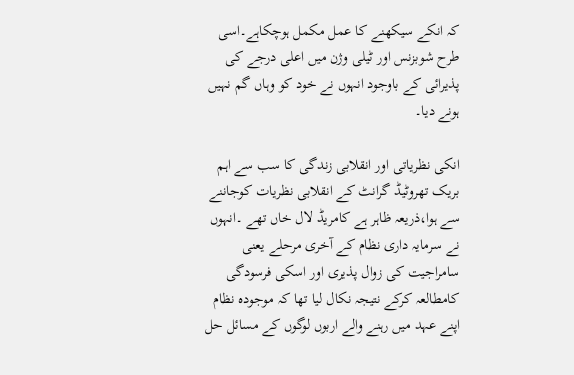کہ انکے سیکھنے کا عمل مکمل ہوچکاہے۔اسی طرح شوبزنس اور ٹیلی وژن میں اعلی درجے کی پذیرائی کے باوجود انہوں نے خود کو وہاں گم نہیں ہونے دیا۔

انکی نظریاتی اور انقلابی زندگی کا سب سے اہم بریک تھروٹیڈ گرانٹ کے انقلابی نظریات کوجاننے سے ہوا،ذریعہ ظاہر ہے کامریڈ لال خاں تھے ۔انہوں نے سرمایہ داری نظام کے آخری مرحلے یعنی سامراجیت کی زوال پذیری اور اسکی فرسودگی کامطالعہ کرکے نتیجہ نکال لیا تھا کہ موجودہ نظام اپنے عہد میں رہنے والے اربوں لوگوں کے مسائل حل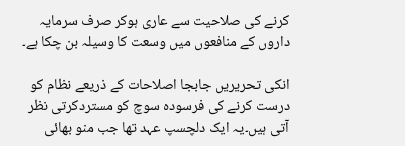کرنے کی صلاحیت سے عاری ہوکر صرف سرمایہ داروں کے منافعوں میں وسعت کا وسیلہ بن چکا ہے۔

انکی تحریریں جابجا اصلاحات کے ذریعے نظام کو درست کرنے کی فرسودہ سوچ کو مستردکرتی نظر آتی ہیں۔یہ ایک دلچسپ عہد تھا جب منو بھائی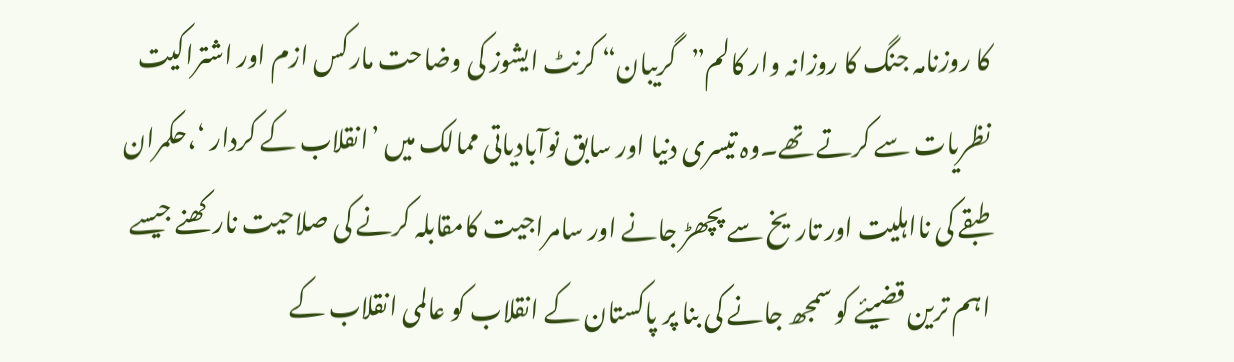کا روزنامہ جنگ کا روزانہ وار کالم”گریبان“ کرنٹ ایشوز کی وضاحت مارکس ازم اور اشتراکیت نظریات سے کرتے تھے۔وہ تیسری دنیا اور سابق نوآبادیاتی ممالک میں ’انقلاب کے کردار ‘،حکمران طبقے کی نااہلیت اور تاریخ سے پچھڑ جانے اور سامراجیت کامقابلہ کرنے کی صلاحیت نارکھنے جیسے اہم ترین قضیئے کو سمجھ جانے کی بنا پر پاکستان کے انقلاب کو عالمی انقلاب کے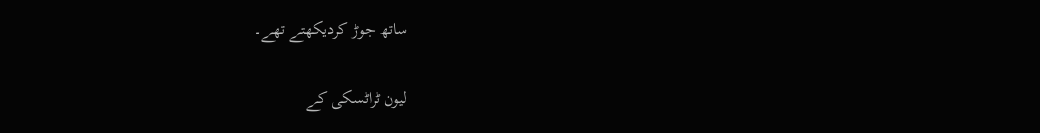ساتھ جوڑ کردیکھتے تھے۔

لیون ٹراٹسکی کے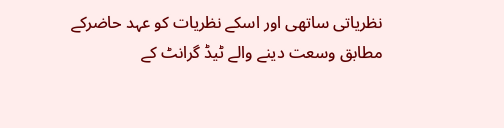نظریاتی ساتھی اور اسکے نظریات کو عہد حاضرکے مطابق وسعت دینے والے ٹیڈ گرانٹ کے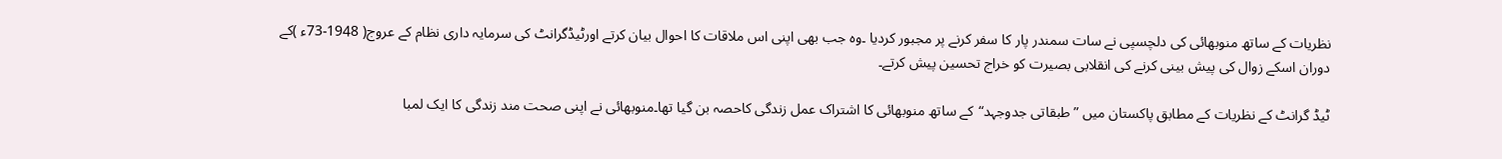نظریات کے ساتھ منوبھائی کی دلچسپی نے سات سمندر پار کا سفر کرنے پر مجبور کردیا ۔وہ جب بھی اپنی اس ملاقات کا احوال بیان کرتے اورٹیڈگرانٹ کی سرمایہ داری نظام کے عروج( 1948-73ء )کے دوران اسکے زوال کی پیش بینی کرنے کی انقلابی بصیرت کو خراج تحسین پیش کرتے۔

ٹیڈ گرانٹ کے نظریات کے مطابق پاکستان میں ”طبقاتی جدوجہد“کے ساتھ منوبھائی کا اشتراک عمل زندگی کاحصہ بن گیا تھا۔منوبھائی نے اپنی صحت مند زندگی کا ایک لمبا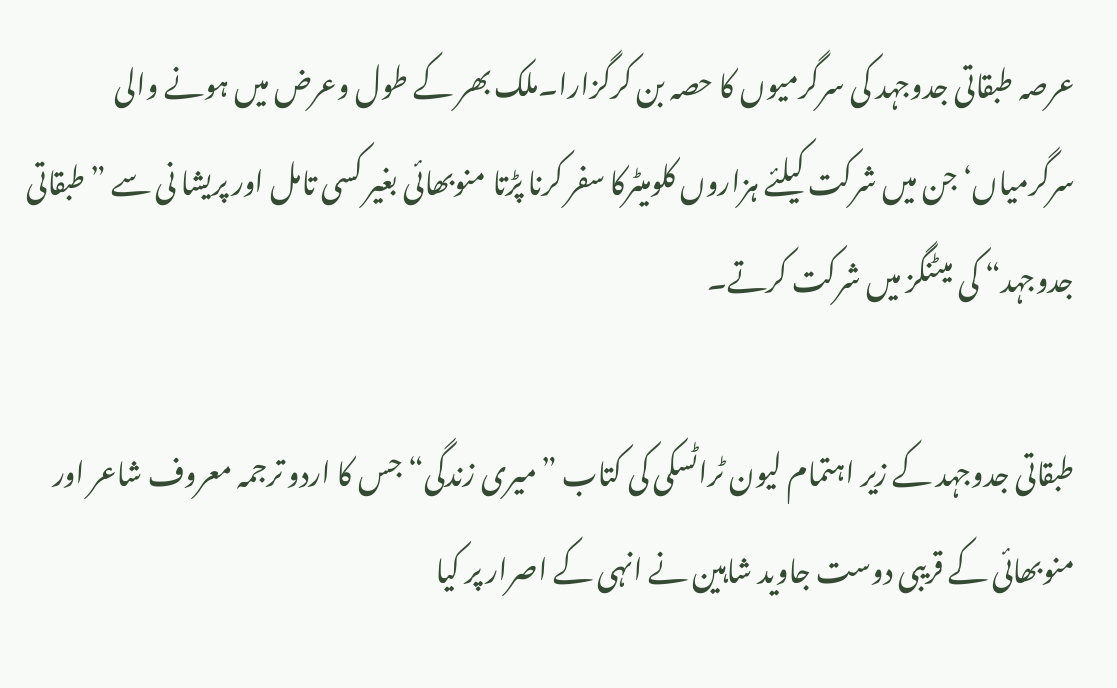عرصہ طبقاتی جدوجہد کی سرگرمیوں کا حصہ بن کرگزارا۔ملک بھر کے طول وعرض میں ہونے والی سرگرمیاں‘ جن میں شرکت کیلئے ہزاروں کلومیٹرکا سفر کرنا پڑتا منوبھائی بغیر کسی تامل اور پریشا نی سے ”طبقاتی جدوجہد“ کی میٹنگز میں شرکت کرتے۔

طبقاتی جدوجہد کے زیر اہتمام لیون ٹراٹسکی کی کتاب ”میری زندگی“جس کا اردو ترجمہ معروف شاعر اور منوبھائی کے قریبی دوست جاوید شاہین نے انہی کے اصرار پر کیا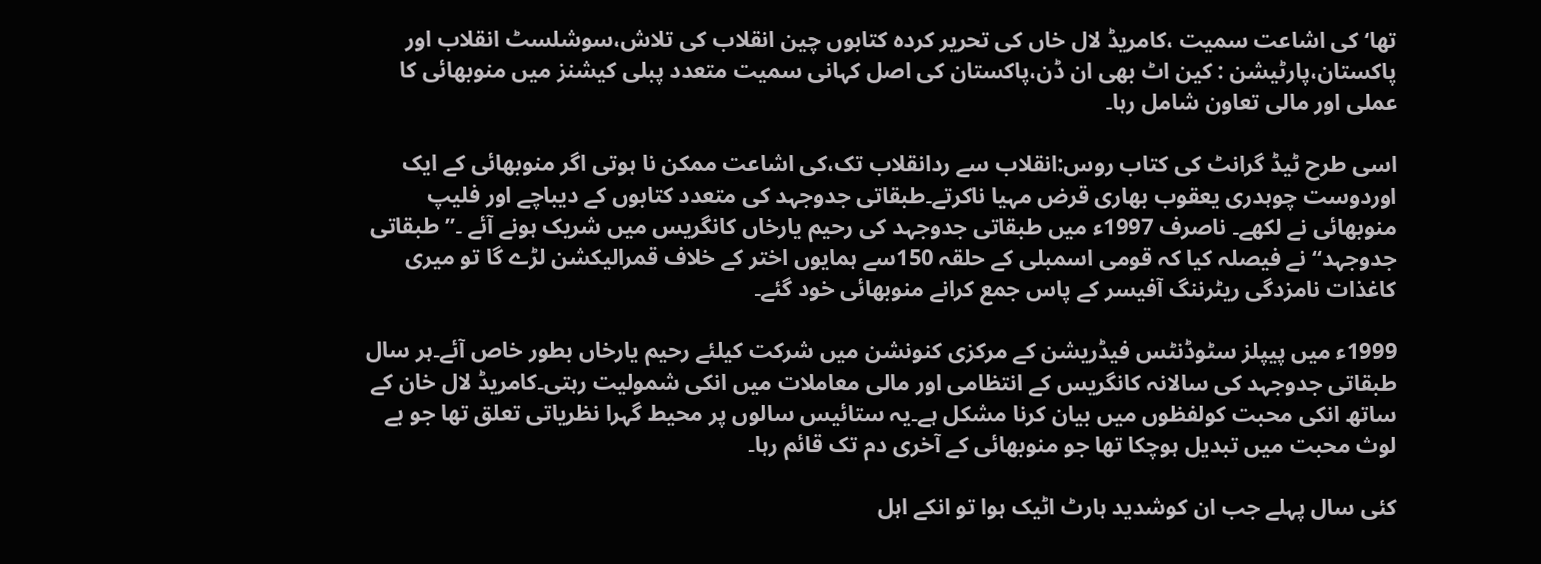تھا‘کی اشاعت سمیت ،کامریڈ لال خاں کی تحریر کردہ کتابوں چین انقلاب کی تلاش،سوشلسٹ انقلاب اور پاکستان،پارٹیشن : کین اٹ بھی ان ڈن،پاکستان کی اصل کہانی سمیت متعدد پبلی کیشنز میں منوبھائی کا عملی اور مالی تعاون شامل رہا۔

اسی طرح ٹیڈ گرانٹ کی کتاب روس:انقلاب سے ردانقلاب تک،کی اشاعت ممکن نا ہوتی اگر منوبھائی کے ایک اوردوست چوہدری یعقوب بھاری قرض مہیا ناکرتے۔طبقاتی جدوجہد کی متعدد کتابوں کے دیباچے اور فلیپ منوبھائی نے لکھے۔ ناصرف 1997ء میں طبقاتی جدوجہد کی رحیم یارخاں کانگریس میں شریک ہونے آئے ۔”طبقاتی جدوجہد“ نے فیصلہ کیا کہ قومی اسمبلی کے حلقہ 150سے ہمایوں اختر کے خلاف قمرالیکشن لڑے گا تو میری کاغذات نامزدگی ریٹرننگ آفیسر کے پاس جمع کرانے منوبھائی خود گئے۔

1999ء میں پیپلز سٹوڈنٹس فیڈریشن کے مرکزی کنونشن میں شرکت کیلئے رحیم یارخاں بطور خاص آئے۔ہر سال طبقاتی جدوجہد کی سالانہ کانگریس کے انتظامی اور مالی معاملات میں انکی شمولیت رہتی۔کامریڈ لال خان کے ساتھ انکی محبت کولفظوں میں بیان کرنا مشکل ہے۔یہ ستائیس سالوں پر محیط گہرا نظریاتی تعلق تھا جو بے لوث محبت میں تبدیل ہوچکا تھا جو منوبھائی کے آخری دم تک قائم رہا۔

کئی سال پہلے جب ان کوشدید ہارٹ اٹیک ہوا تو انکے اہل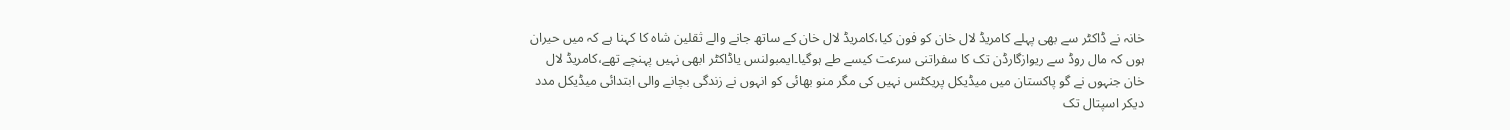خانہ نے ڈاکٹر سے بھی پہلے کامریڈ لال خان کو فون کیا،کامریڈ لال خان کے ساتھ جانے والے ثقلین شاہ کا کہنا ہے کہ میں حیران ہوں کہ مال روڈ سے ریوازگارڈن تک کا سفراتنی سرعت کیسے طے ہوگیا۔ایمبولنس یاڈاکٹر ابھی نہیں پہنچے تھے،کامریڈ لال خان جنہوں نے گو پاکستان میں میڈیکل پریکٹس نہیں کی مگر منو بھائی کو انہوں نے زندگی بچانے والی ابتدائی میڈیکل مدد دیکر اسپتال تک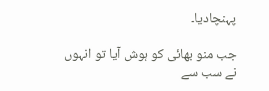پہنچادیا۔

جب منو بھائی کو ہوش آیا تو انہوں نے سب سے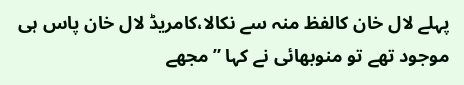پہلے لال خان کالفظ منہ سے نکالا،کامریڈ لال خان پاس ہی موجود تھے تو منوبھائی نے کہا ”مجھے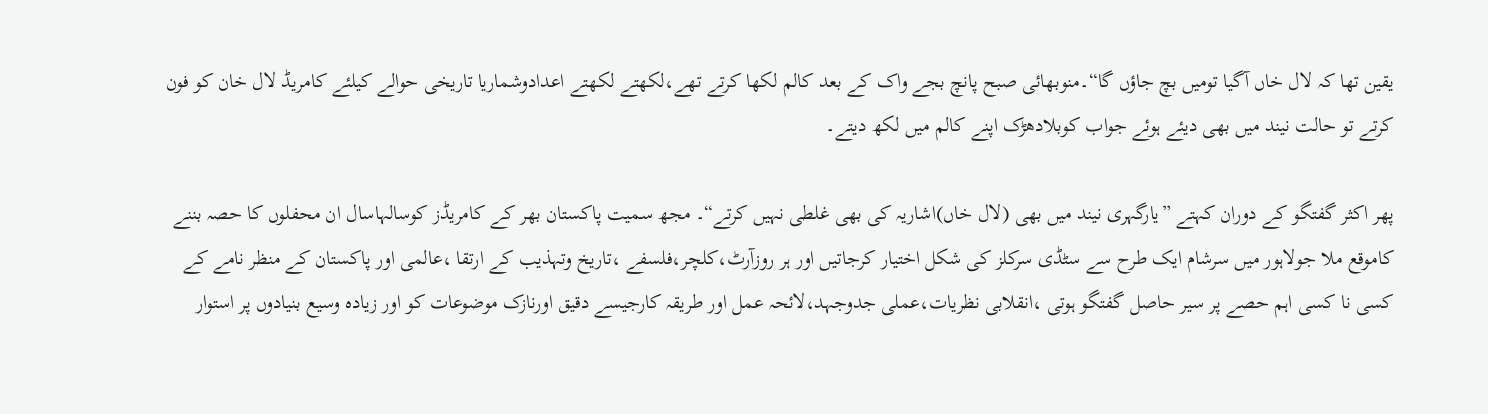یقین تھا کہ لال خاں آگیا تومیں بچ جاؤں گا“۔منوبھائی صبح پانچ بجے واک کے بعد کالم لکھا کرتے تھے،لکھتے لکھتے اعدادوشماریا تاریخی حوالے کیلئے کامریڈ لال خان کو فون کرتے تو حالت نیند میں بھی دیئے ہوئے جواب کوبلادھڑک اپنے کالم میں لکھ دیتے۔

پھر اکثر گفتگو کے دوران کہتے ”یارگہری نیند میں بھی (لال خاں)اشاریہ کی بھی غلطی نہیں کرتے“۔ مجھ سمیت پاکستان بھر کے کامریڈز کوسالہاسال ان محفلوں کا حصہ بننے کاموقع ملا جولاہور میں سرشام ایک طرح سے سٹڈی سرکلز کی شکل اختیار کرجاتیں اور ہر روزآرٹ،کلچر،فلسفے ،تاریخ وتہذیب کے ارتقا ،عالمی اور پاکستان کے منظر نامے کے کسی نا کسی اہم حصے پر سیر حاصل گفتگو ہوتی ،انقلابی نظریات،عملی جدوجہد،لائحہ عمل اور طریقہ کارجیسے دقیق اورنازک موضوعات کو اور زیادہ وسیع بنیادوں پر استوار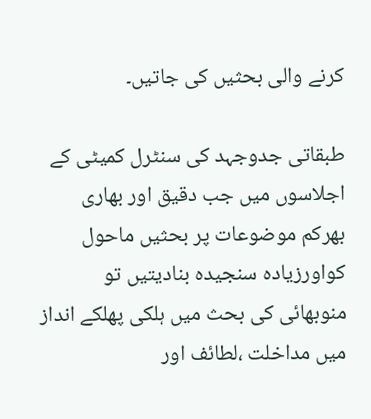کرنے والی بحثیں کی جاتیں۔

طبقاتی جدوجہد کی سنٹرل کمیٹی کے اجلاسوں میں جب دقیق اور بھاری بھرکم موضوعات پر بحثیں ماحول کواورزیادہ سنجیدہ بنادیتیں تو منوبھائی کی بحث میں ہلکی پھلکے انداز میں مداخلت ،لطائف اور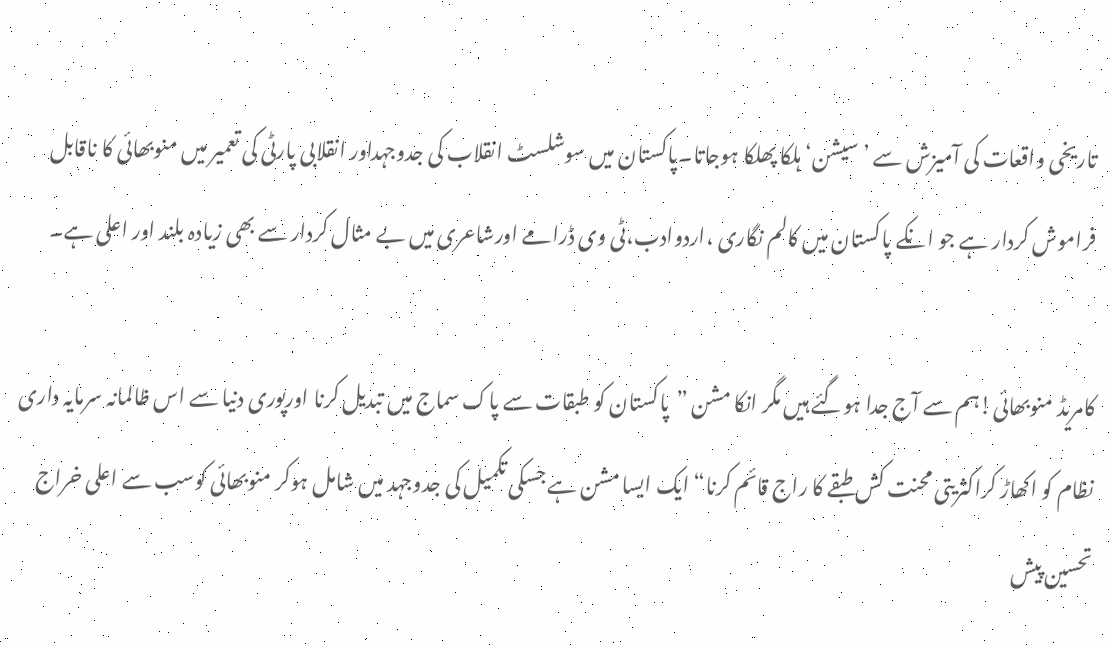تاریخی واقعات کی آمیزش سے ’سیشن‘ ہلکا پھلکا ہوجاتا۔پاکستان میں سوشلسٹ انقلاب کی جدوجہداور انقلابی پارٹی کی تعمیر میں منوبھائی کا ناقابل فراموش کردار ہے جو انکے پاکستان میں کالم نگاری ،اردوادب،ٹی وی ڈرامے اورشاعری میں بے مثال کردار سے بھی زیادہ بلند اور اعلی ہے۔

کامریڈ منوبھائی!ہم سے آج جدا ہوگئے ہیں مگر انکا مشن ”پاکستان کو طبقات سے پاک سماج میں تبدیل کرنا اورپوری دنیا سے اس ظالمانہ سرمایہ داری نظام کو اکھاڑ کراکثریتی محنت کش طبقے کا راج قائم کرنا“ ایک ایسا مشن ہے جسکی تکمیل کی جدوجہد میں شامل ہوکر منوبھائی کوسب سے اعلی خراج تحسین پیش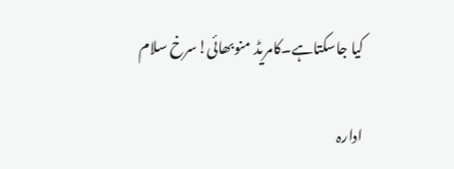کیا جاسکتاہے۔کامریڈ منوبھائی!سرخ سلام

ادارہ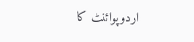اردوپوائنٹ کا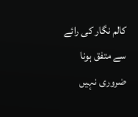کالم نگار کی رائے سے متفق ہونا ضروری نہیں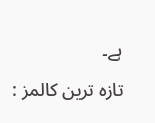ہے۔

تازہ ترین کالمز :